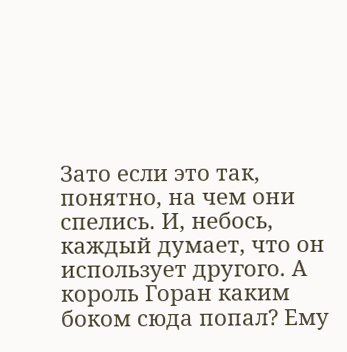Зато если это так, понятно, на чем они спелись. И, небось, каждый думает, что он использует другого. А король Горан каким боком сюда попал? Ему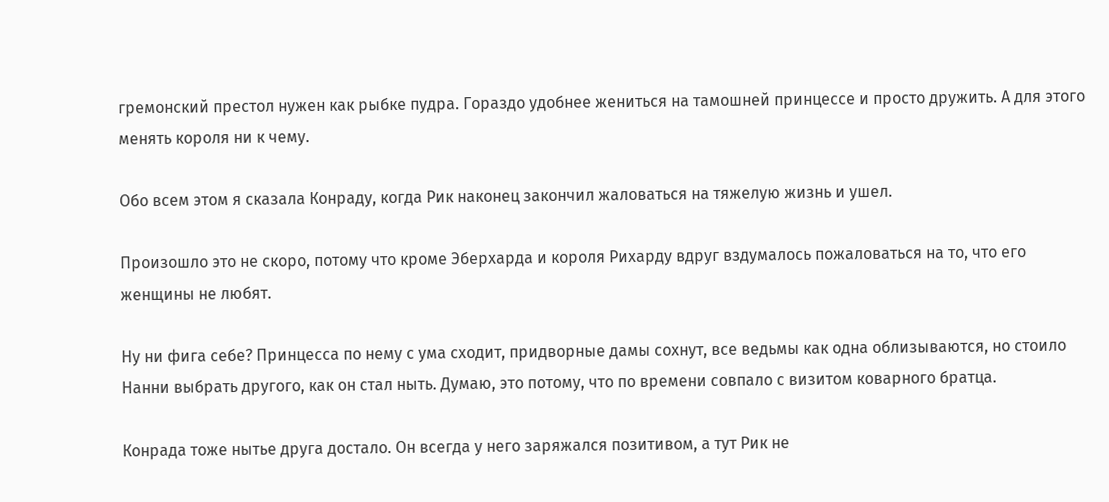гремонский престол нужен как рыбке пудра. Гораздо удобнее жениться на тамошней принцессе и просто дружить. А для этого менять короля ни к чему.

Обо всем этом я сказала Конраду, когда Рик наконец закончил жаловаться на тяжелую жизнь и ушел.

Произошло это не скоро, потому что кроме Эберхарда и короля Рихарду вдруг вздумалось пожаловаться на то, что его женщины не любят.

Ну ни фига себе? Принцесса по нему с ума сходит, придворные дамы сохнут, все ведьмы как одна облизываются, но стоило Нанни выбрать другого, как он стал ныть. Думаю, это потому, что по времени совпало с визитом коварного братца.

Конрада тоже нытье друга достало. Он всегда у него заряжался позитивом, а тут Рик не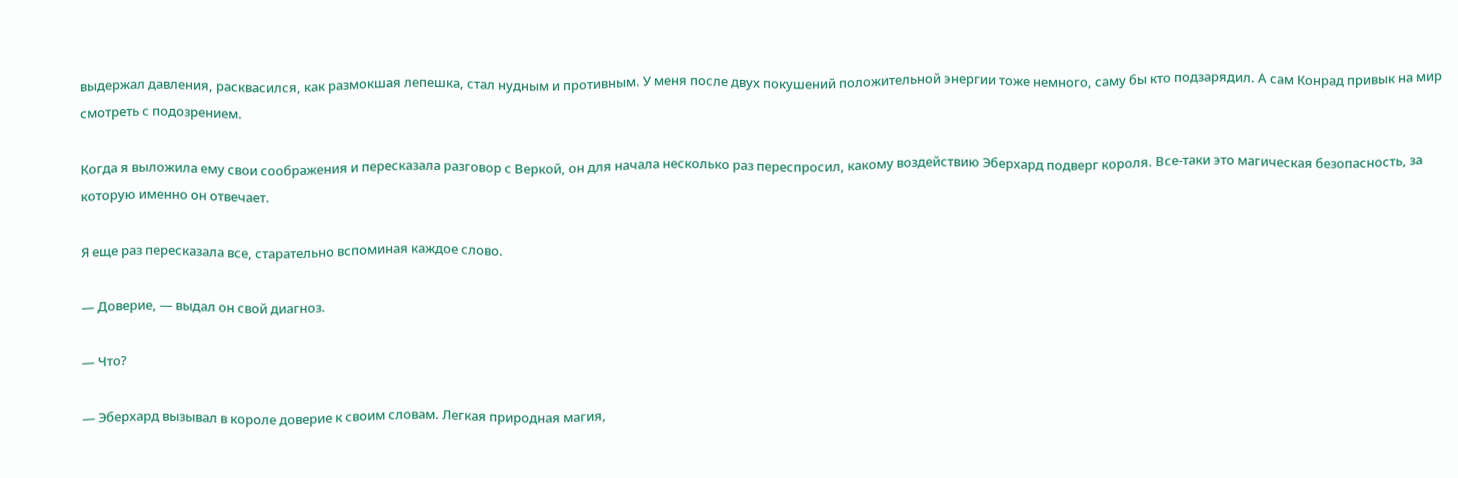выдержал давления, расквасился, как размокшая лепешка, стал нудным и противным. У меня после двух покушений положительной энергии тоже немного, саму бы кто подзарядил. А сам Конрад привык на мир смотреть с подозрением.

Когда я выложила ему свои соображения и пересказала разговор с Веркой, он для начала несколько раз переспросил, какому воздействию Эберхард подверг короля. Все‑таки это магическая безопасность, за которую именно он отвечает.

Я еще раз пересказала все, старательно вспоминая каждое слово.

— Доверие, — выдал он свой диагноз.

— Что?

— Эберхард вызывал в короле доверие к своим словам. Легкая природная магия,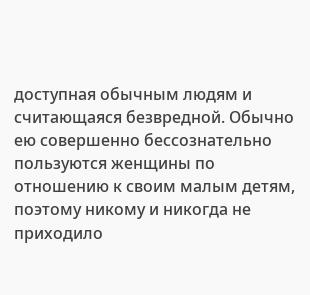доступная обычным людям и считающаяся безвредной. Обычно ею совершенно бессознательно пользуются женщины по отношению к своим малым детям, поэтому никому и никогда не приходило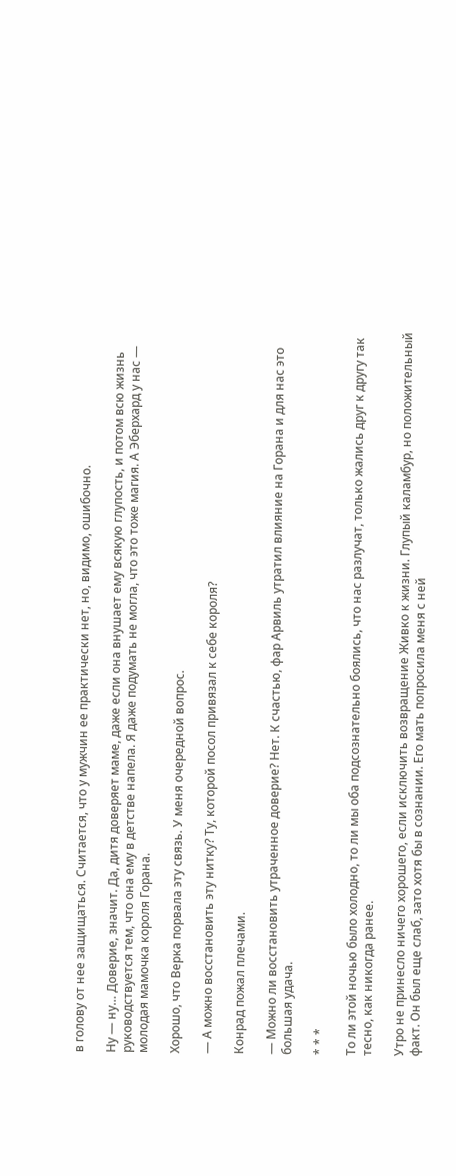в голову от нее защищаться. Считается, что у мужчин ее практически нет, но, видимо, ошибочно.

Ну — ну… Доверие, значит. Да, дитя доверяет маме, даже если она внушает ему всякую глупость, и потом всю жизнь руководствуется тем, что она ему в детстве напела. Я даже подумать не могла, что это тоже магия. А Эберхард у нас — молодая мамочка короля Горана.

Хорошо, что Верка порвала эту связь. У меня очередной вопрос.

— А можно восстановить эту нитку? Ту, которой посол привязал к себе короля?

Конрад пожал плечами.

— Можно ли восстановить утраченное доверие? Нет. К счастью, фар Арвиль утратил влияние на Горана и для нас это большая удача.

* * *

То ли этой ночью было холодно, то ли мы оба подсознательно боялись, что нас разлучат, только жались друг к другу так тесно, как никогда ранее.

Утро не принесло ничего хорошего, если исключить возвращение Живко к жизни. Глупый каламбур, но положительный факт. Он был еще слаб, зато хотя бы в сознании. Его мать попросила меня с ней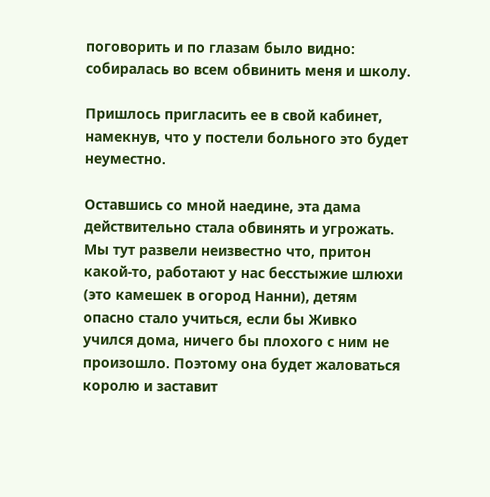поговорить и по глазам было видно: собиралась во всем обвинить меня и школу.

Пришлось пригласить ее в свой кабинет, намекнув, что у постели больного это будет неуместно.

Оставшись со мной наедине, эта дама действительно стала обвинять и угрожать. Мы тут развели неизвестно что, притон какой‑то, работают у нас бесстыжие шлюхи (это камешек в огород Нанни), детям опасно стало учиться, если бы Живко учился дома, ничего бы плохого с ним не произошло. Поэтому она будет жаловаться королю и заставит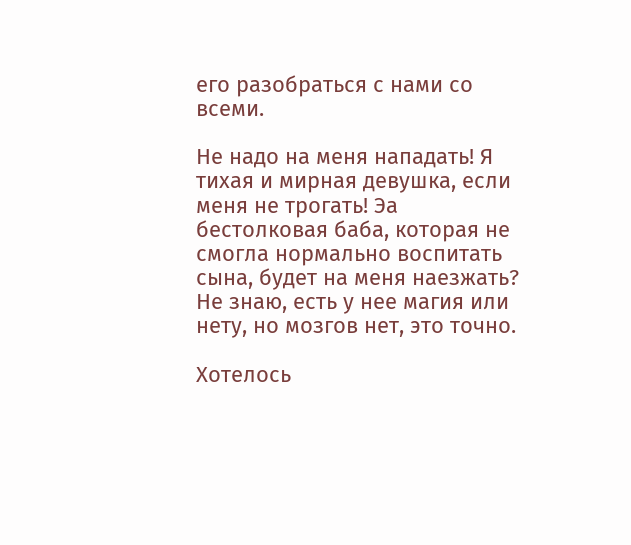его разобраться с нами со всеми.

Не надо на меня нападать! Я тихая и мирная девушка, если меня не трогать! Эа бестолковая баба, которая не смогла нормально воспитать сына, будет на меня наезжать? Не знаю, есть у нее магия или нету, но мозгов нет, это точно.

Хотелось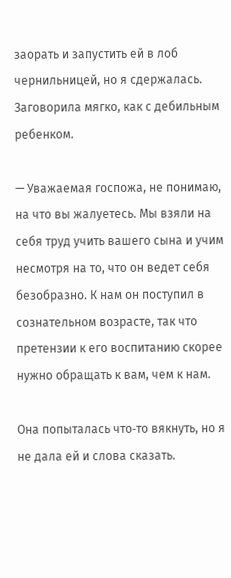заорать и запустить ей в лоб чернильницей, но я сдержалась. Заговорила мягко, как с дебильным ребенком.

— Уважаемая госпожа, не понимаю, на что вы жалуетесь. Мы взяли на себя труд учить вашего сына и учим несмотря на то, что он ведет себя безобразно. К нам он поступил в сознательном возрасте, так что претензии к его воспитанию скорее нужно обращать к вам, чем к нам.

Она попыталась что‑то вякнуть, но я не дала ей и слова сказать.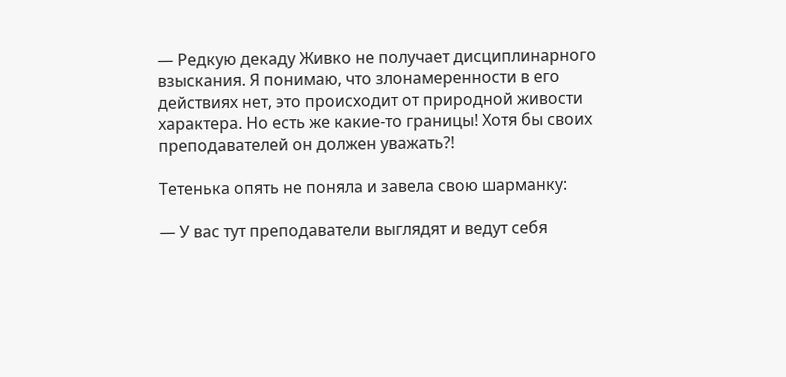— Редкую декаду Живко не получает дисциплинарного взыскания. Я понимаю, что злонамеренности в его действиях нет, это происходит от природной живости характера. Но есть же какие‑то границы! Хотя бы своих преподавателей он должен уважать?!

Тетенька опять не поняла и завела свою шарманку:

— У вас тут преподаватели выглядят и ведут себя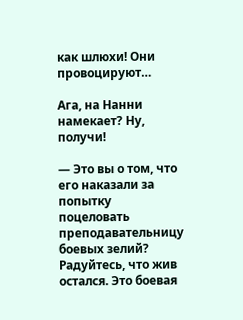как шлюхи! Они провоцируют…

Ага, на Нанни намекает? Ну, получи!

— Это вы о том, что его наказали за попытку поцеловать преподавательницу боевых зелий? Радуйтесь, что жив остался. Это боевая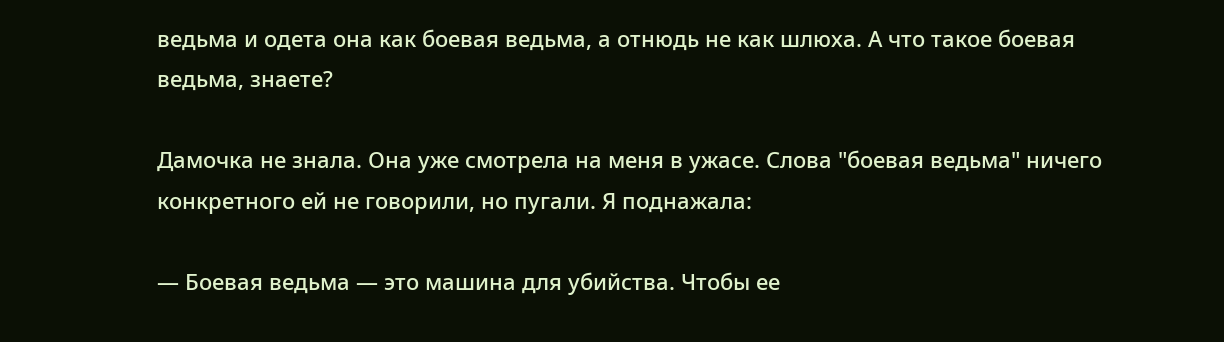ведьма и одета она как боевая ведьма, а отнюдь не как шлюха. А что такое боевая ведьма, знаете?

Дамочка не знала. Она уже смотрела на меня в ужасе. Слова "боевая ведьма" ничего конкретного ей не говорили, но пугали. Я поднажала:

— Боевая ведьма — это машина для убийства. Чтобы ее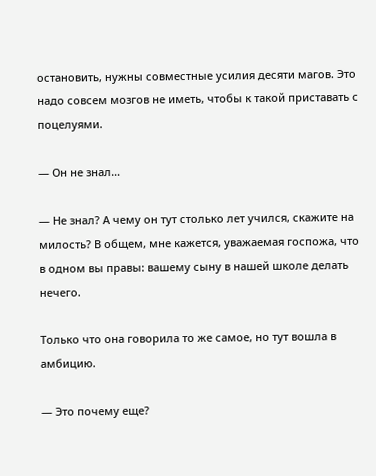остановить, нужны совместные усилия десяти магов. Это надо совсем мозгов не иметь, чтобы к такой приставать с поцелуями.

— Он не знал…

— Не знал? А чему он тут столько лет учился, скажите на милость? В общем, мне кажется, уважаемая госпожа, что в одном вы правы: вашему сыну в нашей школе делать нечего.

Только что она говорила то же самое, но тут вошла в амбицию.

— Это почему еще?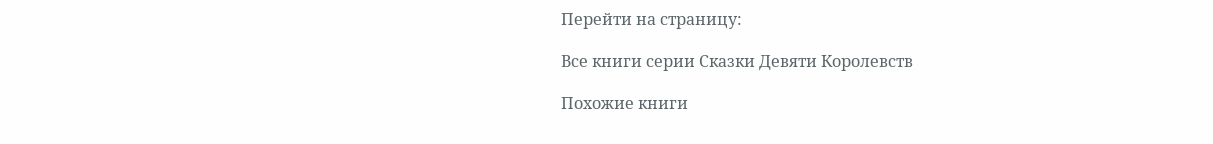Перейти на страницу:

Все книги серии Сказки Девяти Королевств

Похожие книги